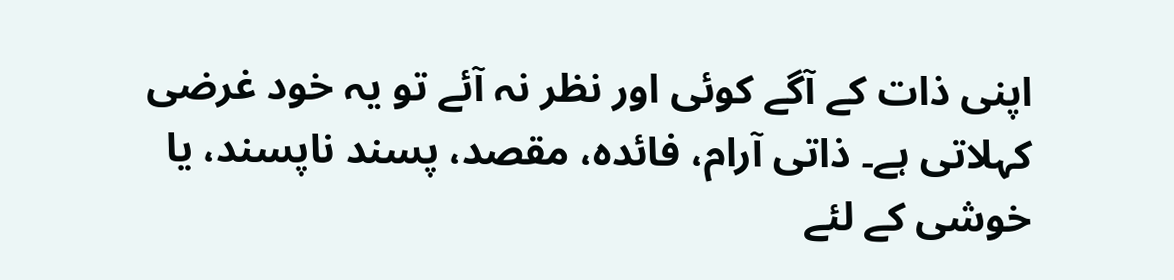اپنی ذات کے آگے کوئی اور نظر نہ آئے تو یہ خود غرضی کہلاتی ہے۔ ذاتی آرام، فائدہ، مقصد، پسند ناپسند، یا خوشی کے لئے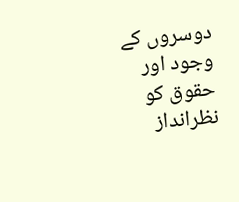دوسروں کے وجود اور حقوق کو نظرانداز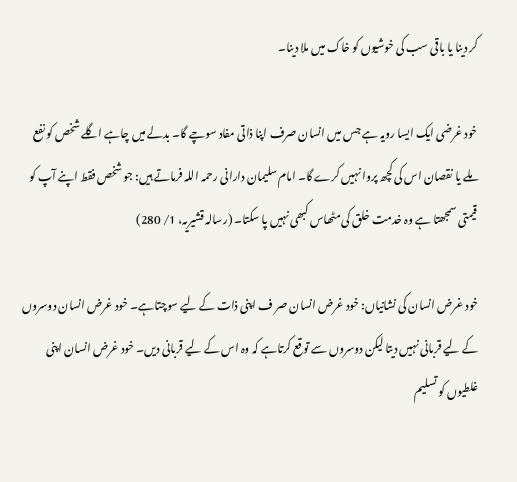کر دینا یا باقی سب کی خوشیوں کو خاک میں ملا دینا۔

خود غرضی ایک ایسا رویہ ہے جس میں انسان صرف اپنا ذاتی مفاد سوچے گا۔ بدلے میں چاہے اگلے شخص کو نفع ملے یا نقصان اس کی کچھ پروا نہیں کرے گا۔ امام سلیمان دارانی رحمہ اللہ فرماتے ہیں: جو شخص فقط اپنے آپ کو قیمتی سمجھتا ہے وہ خدمت خلق کی مٹھاس کبھی نہیں پا سکتا۔ (رسالہ قشیریہ، 1/ 280)

خود غرض انسان کی نشانیاں: خود غرض انسان صر ف اپنی ذات کے لیے سوچتاہے۔ خود غرض انسان دوسروں کے لیے قربانی نہیں دیتا لیکن دوسروں سے توقع کرتاہے کہ وہ اس کے لیے قربانی دیں۔ خود غرض انسان اپنی غلطیوں کو تسلیم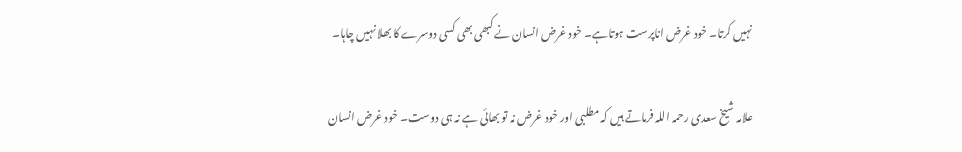نہیں کرتا۔ خود غرض اناپرست ہوتاہے۔ خود غرض انسان نے کبھی بھی کسی دوسرے کا بھلا نہیں چاہا۔

علامہ شیخ سعدی رحمہ اللہ فرماتے ہیں کہ مطلبی اور خود غرض نہ تو بھائی ہے نہ ہی دوست۔ خود غرض انسان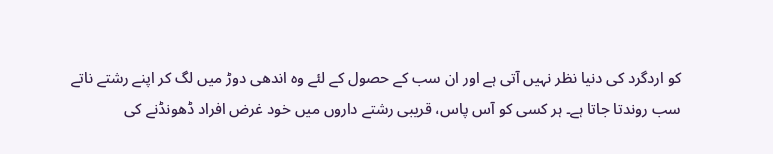کو اردگرد کی دنیا نظر نہیں آتی ہے اور ان سب کے حصول کے لئے وہ اندھی دوڑ میں لگ کر اپنے رشتے ناتے سب روندتا جاتا ہے۔ ہر کسی کو آس پاس، قریبی رشتے داروں میں خود غرض افراد ڈھونڈنے کی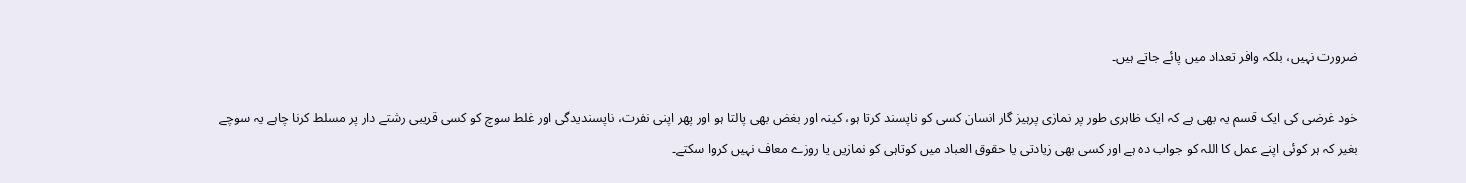ضرورت نہیں، بلکہ وافر تعداد میں پائے جاتے ہیں۔

خود غرضی کی ایک قسم یہ بھی ہے کہ ایک ظاہری طور پر نمازی پرہیز گار انسان کسی کو ناپسند کرتا ہو، کینہ اور بغض بھی پالتا ہو اور پھر اپنی نفرت، ناپسندیدگی اور غلط سوچ کو کسی قریبی رشتے دار پر مسلط کرنا چاہے یہ سوچے بغیر کہ ہر کوئی اپنے عمل کا اللہ کو جواب دہ ہے اور کسی بھی زیادتی یا حقوق العباد میں کوتاہی کو نمازیں یا روزے معاف نہیں کروا سکتے۔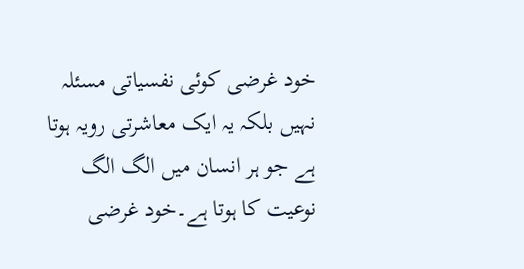خود غرضی کوئی نفسیاتی مسئلہ نہیں بلکہ یہ ایک معاشرتی رویہ ہوتا ہے جو ہر انسان میں الگ الگ نوعیت کا ہوتا ہے۔خود غرضی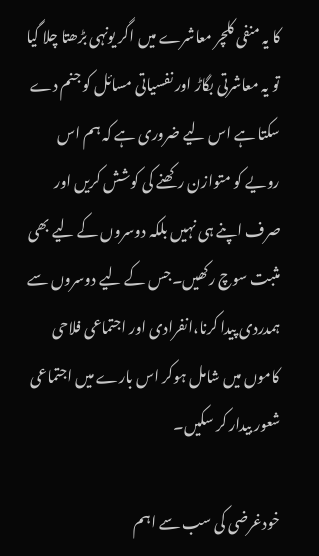کا یہ منفی کلچر معاشرے میں اگر یونہی بڑھتا چلا گیا تو یہ معاشرتی بگاڑ اور نفسیاتی مسائل کو جنم دے سکتا ہے اس لیے ضروری ہے کہ ہم اس رویے کو متوازن رکھنے کی کوشش کریں اور صرف اپنے ہی نہیں بلکہ دوسروں کے لیے بھی مثبت سوچ رکھیں۔جس کے لیے دوسروں سے ہمدردی پیدا کرنا،انفرادی اور اجتماعی فلاحی کاموں میں شامل ہوکر اس بارے میں اجتماعی شعور بیدار کر سکیں۔

خودغرضی کی سب سے اہم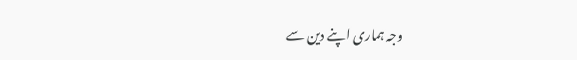وجہ ہماری اپنے دین سے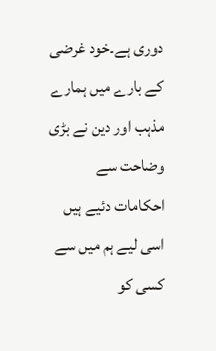دوری ہے۔خود غرضی کے بارے میں ہمارے مذہب اور دین نے بڑی وضاحت سے احکامات دئیے ہیں اسی لیے ہم میں سے کسی کو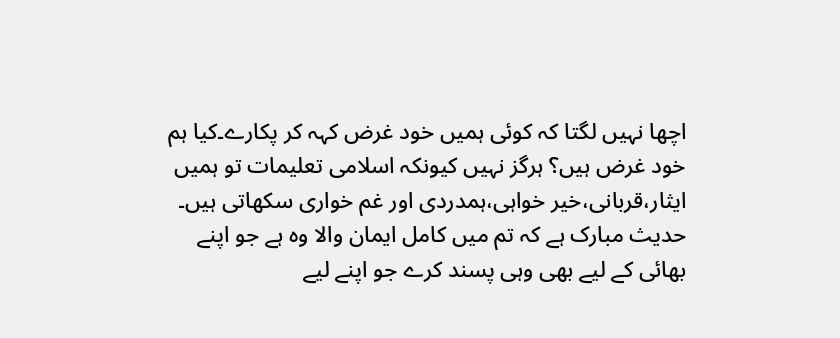اچھا نہیں لگتا کہ کوئی ہمیں خود غرض کہہ کر پکارے۔کیا ہم خود غرض ہیں؟ ہرگز نہیں کیونکہ اسلامی تعلیمات تو ہمیں ایثار،قربانی،خیر خواہی،ہمدردی اور غم خواری سکھاتی ہیں۔ حدیث مبارک ہے کہ تم میں کامل ایمان والا وہ ہے جو اپنے بھائی کے لیے بھی وہی پسند کرے جو اپنے لیے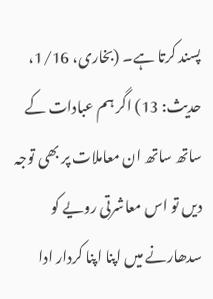پسند کرتا ہے۔ (بخاری، 1/16، حدیث: 13) اگر ہم عبادات کے ساتھ ساتھ ان معاملات پر بھی توجہ دیں تو اس معاشرتی رویے کو سدھارنے میں اپنا اپنا کردار ادا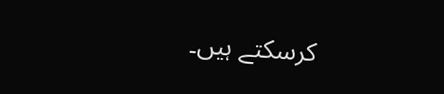کرسکتے ہیں۔